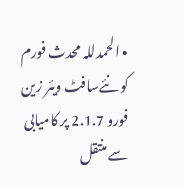• الحمدللہ محدث فورم کو نئےسافٹ ویئر زین فورو 2.1.7 پر کامیابی سے منتقل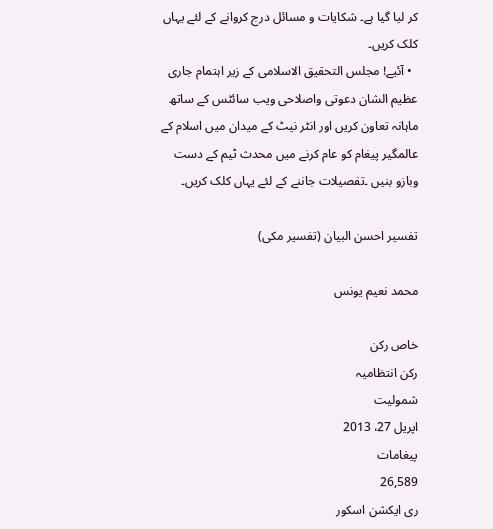کر لیا گیا ہے۔ شکایات و مسائل درج کروانے کے لئے یہاں کلک کریں۔
  • آئیے! مجلس التحقیق الاسلامی کے زیر اہتمام جاری عظیم الشان دعوتی واصلاحی ویب سائٹس کے ساتھ ماہانہ تعاون کریں اور انٹر نیٹ کے میدان میں اسلام کے عالمگیر پیغام کو عام کرنے میں محدث ٹیم کے دست وبازو بنیں ۔تفصیلات جاننے کے لئے یہاں کلک کریں۔

تفسیر احسن البیان (تفسیر مکی)

محمد نعیم یونس

خاص رکن
رکن انتظامیہ
شمولیت
اپریل 27، 2013
پیغامات
26,589
ری ایکشن اسکور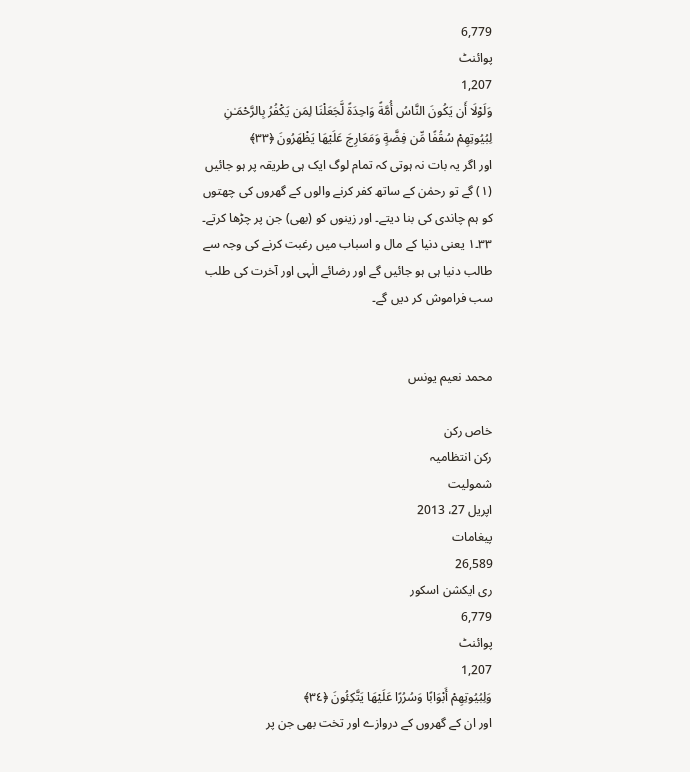6,779
پوائنٹ
1,207
وَلَوْلَا أَن يَكُونَ النَّاسُ أُمَّةً وَاحِدَةً لَّجَعَلْنَا لِمَن يَكْفُرُ‌ بِالرَّ‌حْمَـٰنِ لِبُيُوتِهِمْ سُقُفًا مِّن فِضَّةٍ وَمَعَارِ‌جَ عَلَيْهَا يَظْهَرُ‌ونَ ﴿٣٣﴾
اور اگر یہ بات نہ ہوتی کہ تمام لوگ ایک ہی طریقہ پر ہو جائیں (١) گے تو رحمٰن کے ساتھ کفر کرنے والوں کے گھروں کی چھتوں کو ہم چاندی کی بنا دیتے۔ اور زینوں کو (بھی) جن پر چڑھا کرتے۔
٣٣۔١ یعنی دنیا کے مال و اسباب میں رغبت کرنے کی وجہ سے طالب دنیا ہی ہو جائیں گے اور رضائے الٰہی اور آخرت کی طلب سب فراموش کر دیں گے۔


محمد نعیم یونس

خاص رکن
رکن انتظامیہ
شمولیت
اپریل 27، 2013
پیغامات
26,589
ری ایکشن اسکور
6,779
پوائنٹ
1,207
وَلِبُيُوتِهِمْ أَبْوَابًا وَسُرُ‌رً‌ا عَلَيْهَا يَتَّكِئُونَ ﴿٣٤﴾
اور ان کے گھروں کے دروازے اور تخت بھی جن پر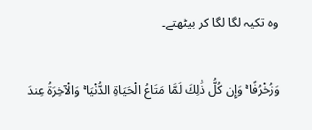وہ تکیہ لگا لگا کر بیٹھتے۔

وَزُخْرُ‌فًا ۚ وَإِن كُلُّ ذَٰلِكَ لَمَّا مَتَاعُ الْحَيَاةِ الدُّنْيَا ۚ وَالْآخِرَ‌ةُ عِندَ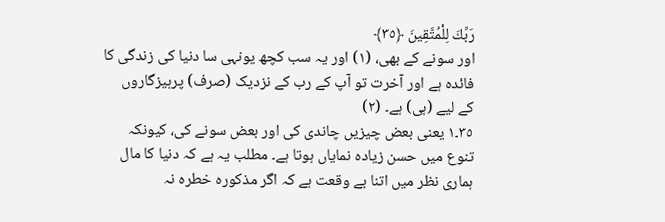رَ‌بِّكَ لِلْمُتَّقِينَ ﴿٣٥﴾
اور سونے کے بھی، (١) اور یہ سب کچھ یونہی سا دنیا کی زندگی کا فائدہ ہے اور آخرت تو آپ کے رب کے نزدیک (صرف) پرہیزگاروں کے لیے (ہی) ہے۔ (٢)
٣٥۔١ یعنی بعض چیزیں چاندی کی اور بعض سونے کی، کیونکہ تنوع میں حسن زیادہ نمایاں ہوتا ہے۔ مطلب یہ ہے کہ دنیا کا مال ہماری نظر میں اتنا بے وقعت ہے کہ اگر مذکورہ خطرہ نہ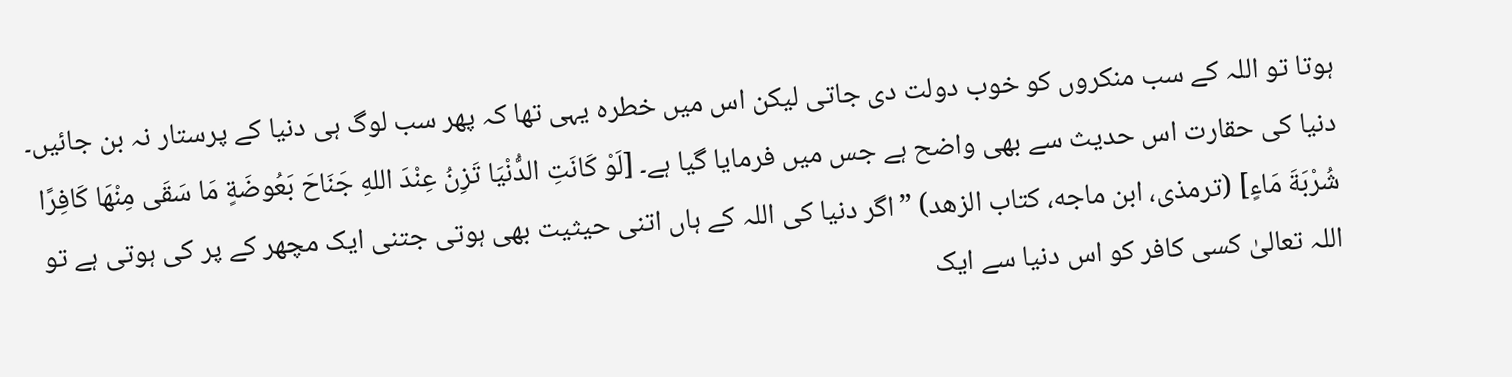ہوتا تو اللہ کے سب منکروں کو خوب دولت دی جاتی لیکن اس میں خطرہ یہی تھا کہ پھر سب لوگ ہی دنیا کے پرستار نہ بن جائیں۔ دنیا کی حقارت اس حدیث سے بھی واضح ہے جس میں فرمایا گیا ہے۔ [لَوْ كَانَتِ الدُّنْيَا تَزِنُ عِنْدَ اللهِ جَنَاحَ بَعُوضَةٍ مَا سَقَى مِنْهَا كَافِرًا شُرْبَةَ مَاءٍ] (ترمذی، ابن ماجه، كتاب الزهد) ”اگر دنیا کی اللہ کے ہاں اتنی حیثیت بھی ہوتی جتنی ایک مچھر کے پر کی ہوتی ہے تو اللہ تعالیٰ کسی کافر کو اس دنیا سے ایک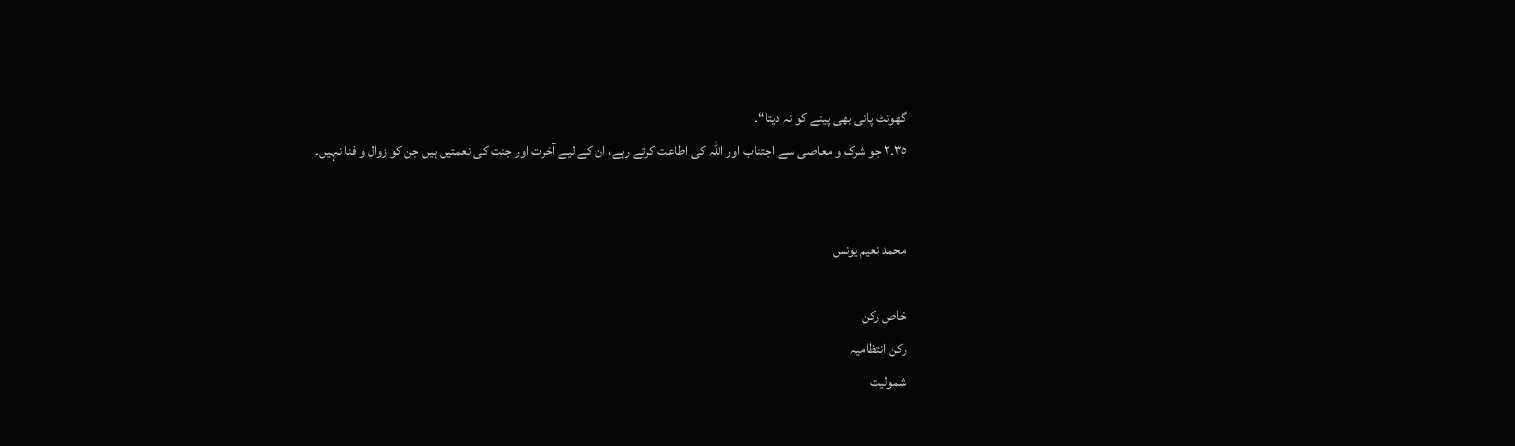گھونٹ پانی بھی پینے کو نہ دیتا“۔
٣٥۔٢ جو شرک و معاصی سے اجتناب اور اللہ کی اطاعت کرتے رہے، ان کے لیے آخرت اور جنت کی نعمتیں ہیں جن کو زوال و فنا نہیں۔


محمد نعیم یونس

خاص رکن
رکن انتظامیہ
شمولیت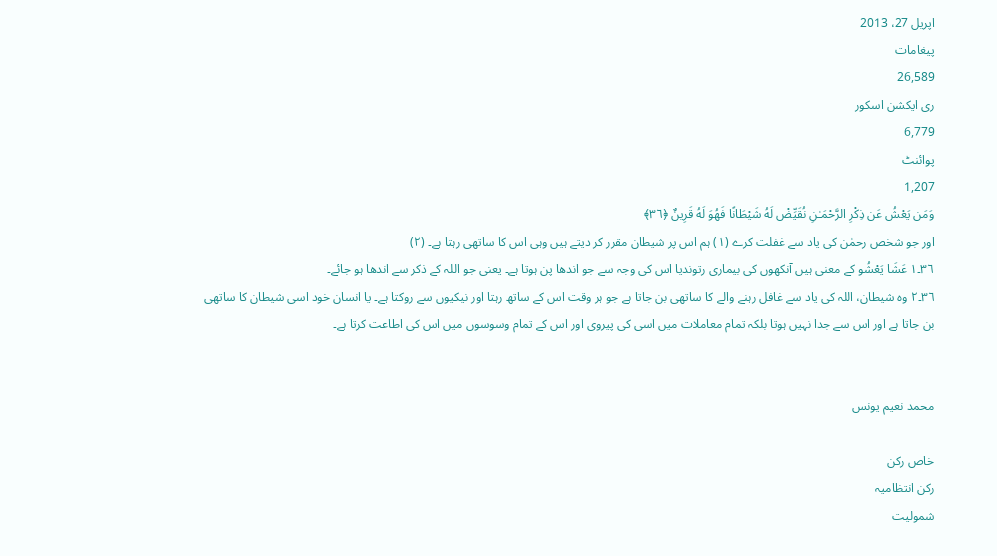اپریل 27، 2013
پیغامات
26,589
ری ایکشن اسکور
6,779
پوائنٹ
1,207
وَمَن يَعْشُ عَن ذِكْرِ‌ الرَّ‌حْمَـٰنِ نُقَيِّضْ لَهُ شَيْطَانًا فَهُوَ لَهُ قَرِ‌ينٌ ﴿٣٦﴾
اور جو شخص رحمٰن کی یاد سے غفلت کرے (١) ہم اس پر شیطان مقرر کر دیتے ہیں وہی اس کا ساتھی رہتا ہے۔ (٢)
٣٦۔١ عَشَا يَعْشُو کے معنی ہیں آنکھوں کی بیماری رتوندیا اس کی وجہ سے جو اندھا پن ہوتا ہے۔ یعنی جو اللہ کے ذکر سے اندھا ہو جائے۔
٣٦۔٢ وہ شیطان، اللہ کی یاد سے غافل رہنے والے کا ساتھی بن جاتا ہے جو ہر وقت اس کے ساتھ رہتا اور نیکیوں سے روکتا ہے۔ یا انسان خود اسی شیطان کا ساتھی بن جاتا ہے اور اس سے جدا نہیں ہوتا بلکہ تمام معاملات میں اسی کی پیروی اور اس کے تمام وسوسوں میں اس کی اطاعت کرتا ہے۔


محمد نعیم یونس

خاص رکن
رکن انتظامیہ
شمولیت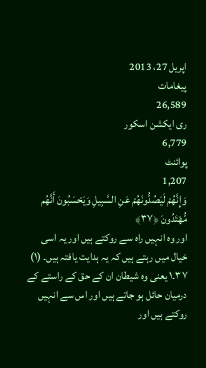اپریل 27، 2013
پیغامات
26,589
ری ایکشن اسکور
6,779
پوائنٹ
1,207
وَإِنَّهُمْ لَيَصُدُّونَهُمْ عَنِ السَّبِيلِ وَيَحْسَبُونَ أَنَّهُم مُّهْتَدُونَ ﴿٣٧﴾
اور وہ انہیں راہ سے روکتے ہیں اور یہ اسی خیال میں رہتے ہیں کہ یہ ہدایت یافتہ ہیں۔ (١)
٣٧۔١ یعنی وہ شیطان ان کے حق کے راستے کے درمیان حائل ہو جاتے ہیں اور اس سے انہیں روکتے ہیں اور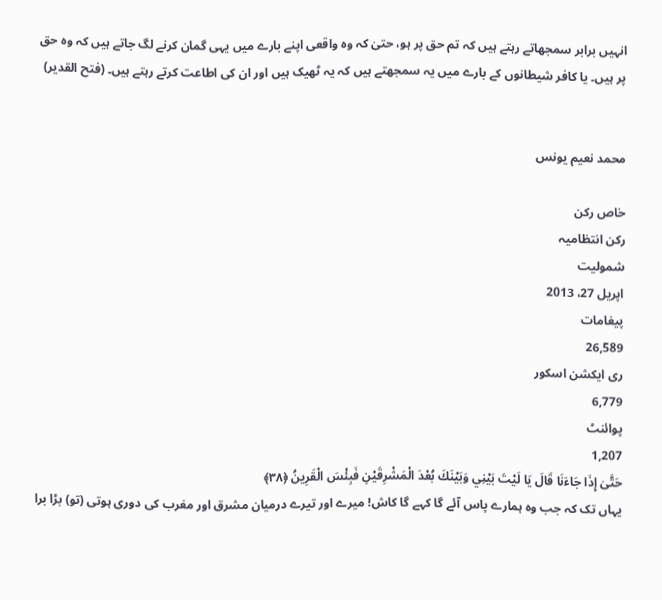انہیں برابر سمجھاتے رہتے ہیں کہ تم حق پر ہو، حتیٰ کہ وہ واقعی اپنے بارے میں یہی گمان کرنے لگ جاتے ہیں کہ وہ حق پر ہیں۔ یا کافر شیطانوں کے بارے میں یہ سمجھتے ہیں کہ یہ ٹھیک ہیں اور ان کی اطاعت کرتے رہتے ہیں۔ (فتح القدیر)


محمد نعیم یونس

خاص رکن
رکن انتظامیہ
شمولیت
اپریل 27، 2013
پیغامات
26,589
ری ایکشن اسکور
6,779
پوائنٹ
1,207
حَتَّىٰ إِذَا جَاءَنَا قَالَ يَا لَيْتَ بَيْنِي وَبَيْنَكَ بُعْدَ الْمَشْرِ‌قَيْنِ فَبِئْسَ الْقَرِ‌ينُ ﴿٣٨﴾
یہاں تک کہ جب وہ ہمارے پاس آئے گا کہے گا کاش! میرے اور تیرے درمیان مشرق اور مغرب کی دوری ہوتی (تو) بڑا برا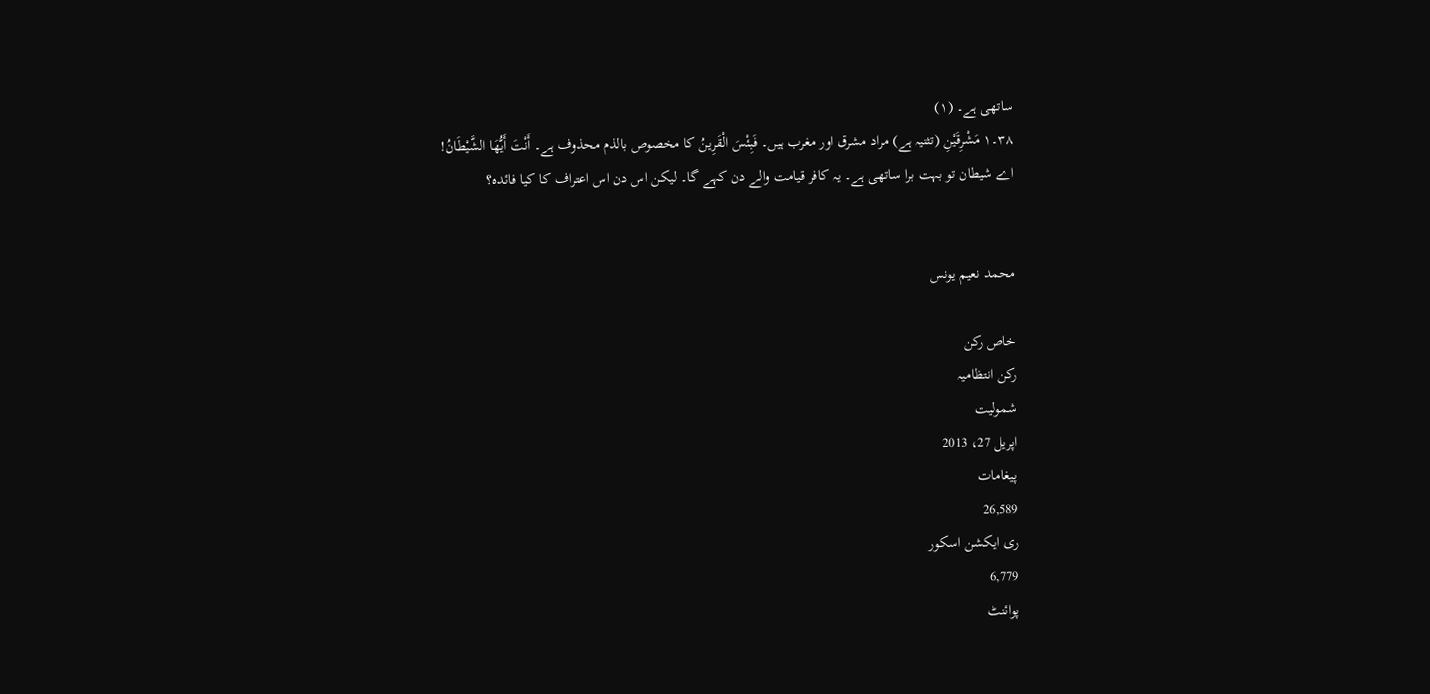ساتھی ہے۔ (١)
٣٨۔١ مَشْرِقَيْنِ (تثنیہ ہے) مراد مشرق اور مغرب ہیں۔ فَبِئْسَ الْقَرِينُ کا مخصوص بالذم محذوف ہے۔ أَنْتَ أَيُّهَا الشَّيْطَانُ! اے شیطان تو بہت برا ساتھی ہے۔ یہ کافر قیامت والے دن کہے گا۔ لیکن اس دن اس اعتراف کا کیا فائدہ؟


محمد نعیم یونس

خاص رکن
رکن انتظامیہ
شمولیت
اپریل 27، 2013
پیغامات
26,589
ری ایکشن اسکور
6,779
پوائنٹ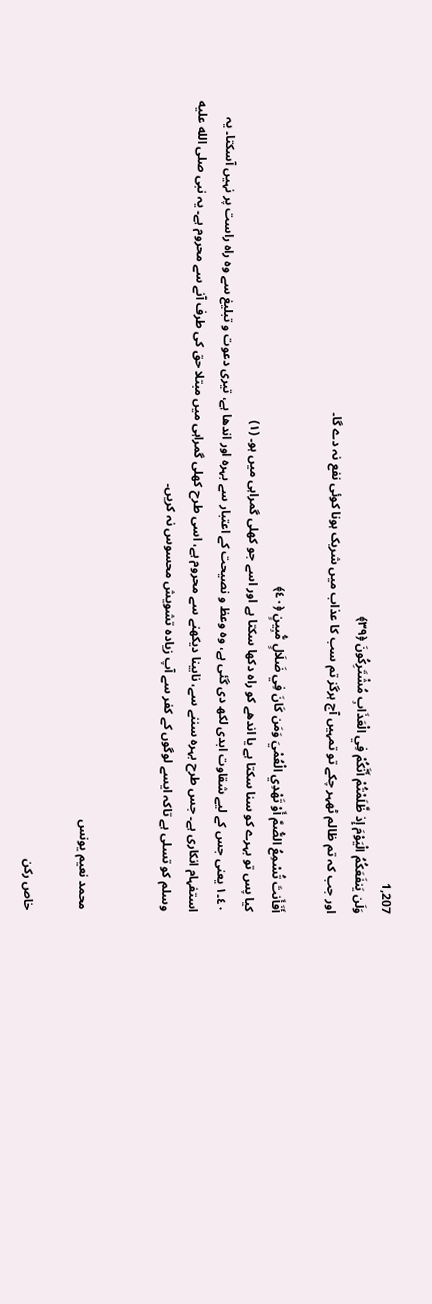1,207
وَلَن يَنفَعَكُمُ الْيَوْمَ إِذ ظَّلَمْتُمْ أَنَّكُمْ فِي الْعَذَابِ مُشْتَرِ‌كُونَ ﴿٣٩﴾
اور جب کہ تم ظالم ٹھہر چکے تو تمہیں آج ہرگز تم سب کا عذاب میں شریک ہونا کوئی نفع نہ دے گا۔

أَفَأَنتَ تُسْمِعُ الصُّمَّ أَوْ تَهْدِي الْعُمْيَ وَمَن كَانَ فِي ضَلَالٍ مُّبِينٍ ﴿٤٠﴾
کیا پس تو بہرے کو سنا سکتا ہے یا اندھے کو راہ دکھا سکتا ہے اور اسے جو کھلی گمراہی میں ہو۔ (١)
٤٠۔١ یعنی جس کے لیے شقاوت ابدی لکھ دی گئی ہے، وہ وعظ و نصیحت کے اعتبار سے بہرہ اور اندھا ہے، تیری دعوت و تبلیغ سے وہ راہ راست پر نہیں آسکتا۔ یہ استفہام انکاری ہے۔ جس طرح بہرہ سننے سے، نابینا دیکھنے سے محروم ہے، اسی طرح کھلی گمراہی میں مبتلا حق کی طرف آنے سے محروم ہے۔ یہ نبی صلى الله عليه وسلم کو تسلی ہے تاکہ ایسے لوگوں کے کفر سے آپ زیادہ تشویش محسوس نہ کریں۔


محمد نعیم یونس

خاص رکن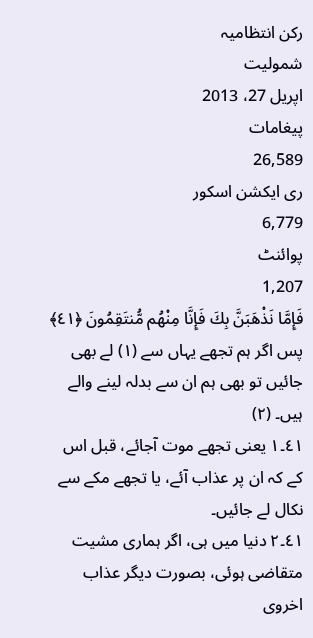رکن انتظامیہ
شمولیت
اپریل 27، 2013
پیغامات
26,589
ری ایکشن اسکور
6,779
پوائنٹ
1,207
فَإِمَّا نَذْهَبَنَّ بِكَ فَإِنَّا مِنْهُم مُّنتَقِمُونَ ﴿٤١﴾
پس اگر ہم تجھے یہاں سے (١) لے بھی جائیں تو بھی ہم ان سے بدلہ لینے والے ہیں۔ (٢)
٤١۔١ یعنی تجھے موت آجائے، قبل اس کے کہ ان پر عذاب آئے، یا تجھے مکے سے نکال لے جائیں۔
٤١۔٢ دنیا میں ہی، اگر ہماری مشیت متقاضی ہوئی، بصورت دیگر عذاب اخروی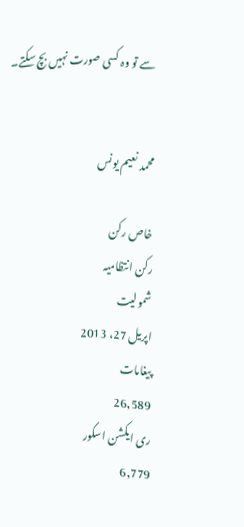سے تو وہ کسی صورت نہیں بچ سکتے۔


محمد نعیم یونس

خاص رکن
رکن انتظامیہ
شمولیت
اپریل 27، 2013
پیغامات
26,589
ری ایکشن اسکور
6,779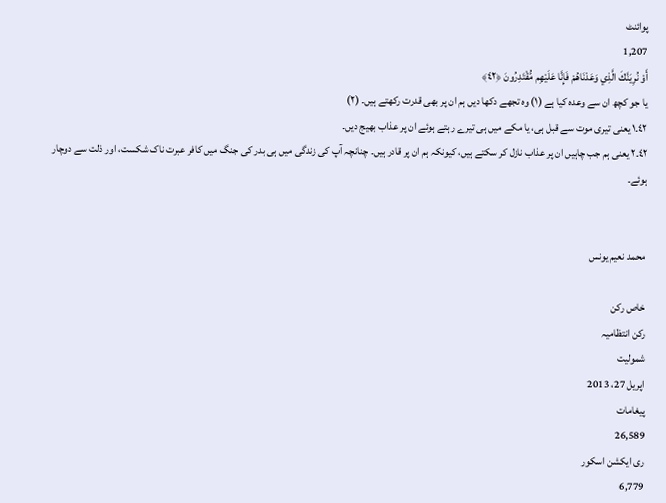پوائنٹ
1,207
أَوْ نُرِ‌يَنَّكَ الَّذِي وَعَدْنَاهُمْ فَإِنَّا عَلَيْهِم مُّقْتَدِرُ‌ونَ ﴿٤٢﴾
یا جو کچھ ان سے وعدہ کیا ہے (١) وہ تجھے دکھا دیں ہم ان پر بھی قدرت رکھتے ہیں۔ (٢)
٤٢۔١ یعنی تیری موت سے قبل ہی، یا مکے میں ہی تیرے رہتے ہوئے ان پر عذاب بھیج دیں۔
٤٢۔٢ یعنی ہم جب چاہیں ان پر عذاب نازل کر سکتے ہیں، کیونکہ ہم ان پر قادر ہیں۔ چنانچہ آپ کی زندگی میں ہی بدر کی جنگ میں کافر عبرت ناک شکست، اور ذلت سے دوچار ہوئے۔


محمد نعیم یونس

خاص رکن
رکن انتظامیہ
شمولیت
اپریل 27، 2013
پیغامات
26,589
ری ایکشن اسکور
6,779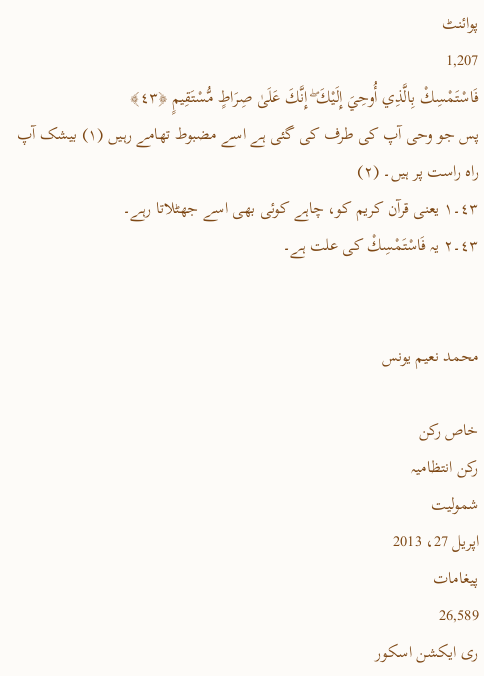پوائنٹ
1,207
فَاسْتَمْسِكْ بِالَّذِي أُوحِيَ إِلَيْكَ ۖ إِنَّكَ عَلَىٰ صِرَ‌اطٍ مُّسْتَقِيمٍ ﴿٤٣﴾
پس جو وحی آپ کی طرف کی گئی ہے اسے مضبوط تھامے رہیں (١) بیشک آپ راہ راست پر ہیں۔ (٢)
٤٣۔١ یعنی قرآن کریم کو، چاہے کوئی بھی اسے جھٹلاتا رہے۔
٤٣۔٢ یہ فَاسْتَمْسِكْ کی علت ہے۔


محمد نعیم یونس

خاص رکن
رکن انتظامیہ
شمولیت
اپریل 27، 2013
پیغامات
26,589
ری ایکشن اسکور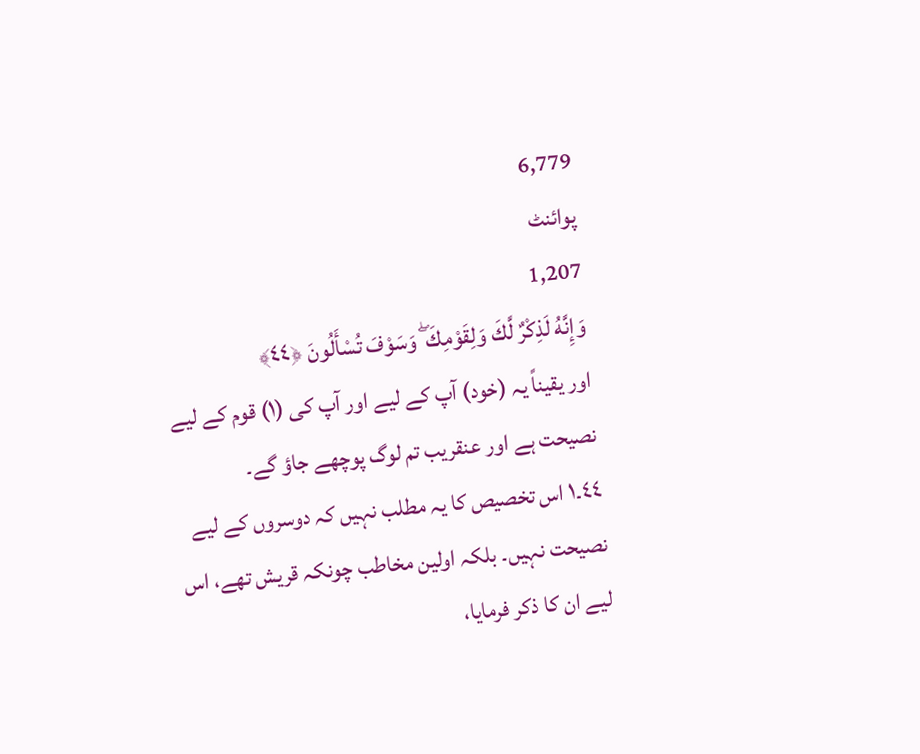6,779
پوائنٹ
1,207
وَإِنَّهُ لَذِكْرٌ‌ لَّكَ وَلِقَوْمِكَ ۖ وَسَوْفَ تُسْأَلُونَ ﴿٤٤﴾
اور یقیناً یہ (خود) آپ کے لیے اور آپ کی (١) قوم کے لیے نصیحت ہے اور عنقریب تم لوگ پوچھے جاؤ گے۔
٤٤۔١ اس تخصیص کا یہ مطلب نہیں کہ دوسروں کے لیے نصیحت نہیں۔ بلکہ اولین مخاطب چونکہ قریش تھے، اس لیے ان کا ذکر فرمایا،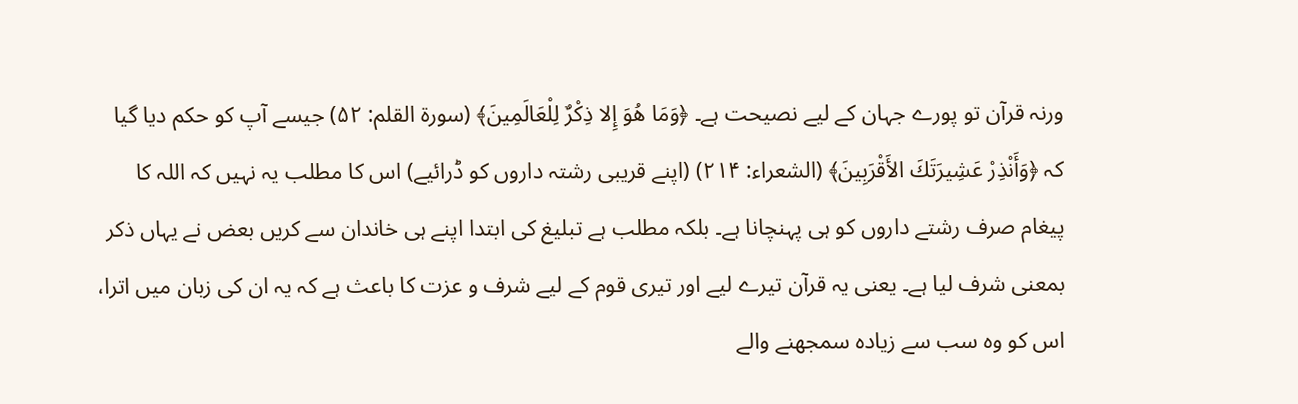ورنہ قرآن تو پورے جہان کے لیے نصیحت ہے۔ ﴿وَمَا هُوَ إِلا ذِكْرٌ لِلْعَالَمِينَ﴾ (سورة القلم: ۵۲) جیسے آپ کو حکم دیا گیا کہ ﴿وَأَنْذِرْ عَشِيرَتَكَ الأَقْرَبِينَ﴾ (الشعراء: ۲۱۴) (اپنے قریبی رشتہ داروں کو ڈرائیے) اس کا مطلب یہ نہیں کہ اللہ کا پیغام صرف رشتے داروں کو ہی پہنچانا ہے۔ بلکہ مطلب ہے تبلیغ کی ابتدا اپنے ہی خاندان سے کریں بعض نے یہاں ذکر بمعنی شرف لیا ہے۔ یعنی یہ قرآن تیرے لیے اور تیری قوم کے لیے شرف و عزت کا باعث ہے کہ یہ ان کی زبان میں اترا، اس کو وہ سب سے زیادہ سمجھنے والے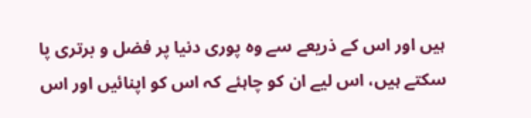ہیں اور اس کے ذریعے سے وہ پوری دنیا پر فضل و برتری پا سکتے ہیں، اس لیے ان کو چاہئے کہ اس کو اپنائیں اور اس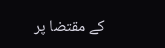کے مقتضا پر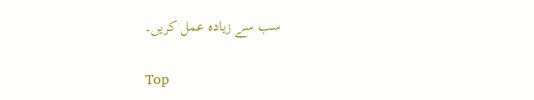سب سے زیادہ عمل کریں۔

Top